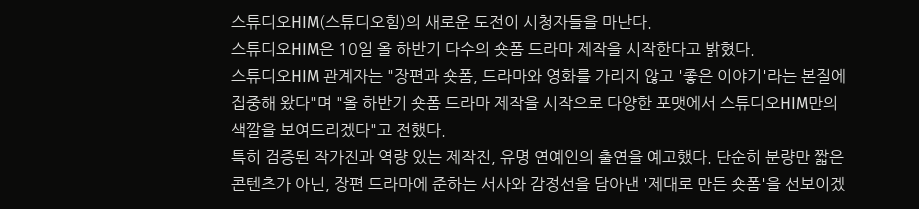스튜디오HIM(스튜디오힘)의 새로운 도전이 시청자들을 마난다.
스튜디오HIM은 10일 올 하반기 다수의 숏폼 드라마 제작을 시작한다고 밝혔다.
스튜디오HIM 관계자는 "장편과 숏폼, 드라마와 영화를 가리지 않고 '좋은 이야기'라는 본질에 집중해 왔다"며 "올 하반기 숏폼 드라마 제작을 시작으로 다양한 포맷에서 스튜디오HIM만의 색깔을 보여드리겠다"고 전했다.
특히 검증된 작가진과 역량 있는 제작진, 유명 연예인의 출연을 예고했다. 단순히 분량만 짧은 콘텐츠가 아닌, 장편 드라마에 준하는 서사와 감정선을 담아낸 '제대로 만든 숏폼'을 선보이겠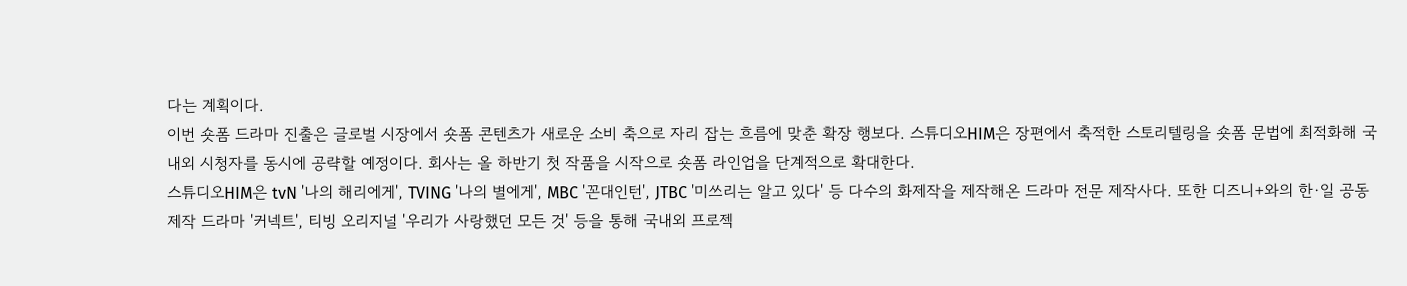다는 계획이다.
이번 숏폼 드라마 진출은 글로벌 시장에서 숏폼 콘텐츠가 새로운 소비 축으로 자리 잡는 흐름에 맞춘 확장 행보다. 스튜디오HIM은 장편에서 축적한 스토리텔링을 숏폼 문법에 최적화해 국내외 시청자를 동시에 공략할 예정이다. 회사는 올 하반기 첫 작품을 시작으로 숏폼 라인업을 단계적으로 확대한다.
스튜디오HIM은 tvN '나의 해리에게', TVING '나의 별에게', MBC '꼰대인턴', JTBC '미쓰리는 알고 있다' 등 다수의 화제작을 제작해온 드라마 전문 제작사다. 또한 디즈니+와의 한·일 공동제작 드라마 '커넥트', 티빙 오리지널 '우리가 사랑했던 모든 것' 등을 통해 국내외 프로젝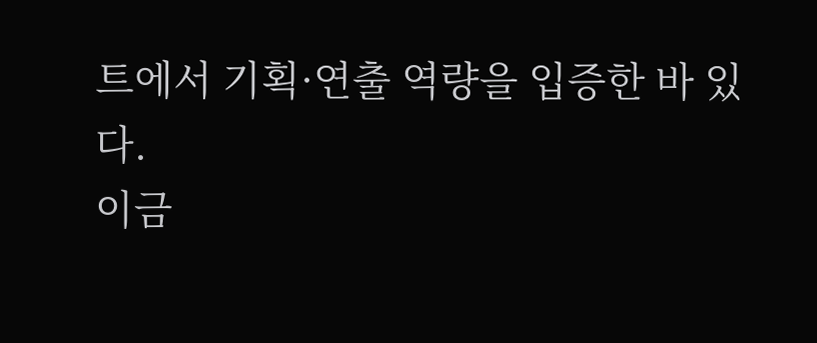트에서 기획·연출 역량을 입증한 바 있다.
이금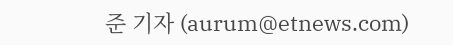준 기자 (aurum@etnews.com)